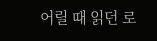어릴 때 읽던 로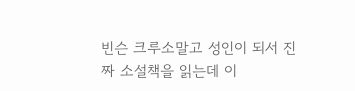빈슨 크루소말고 성인이 되서 진짜 소설책을 읽는데 이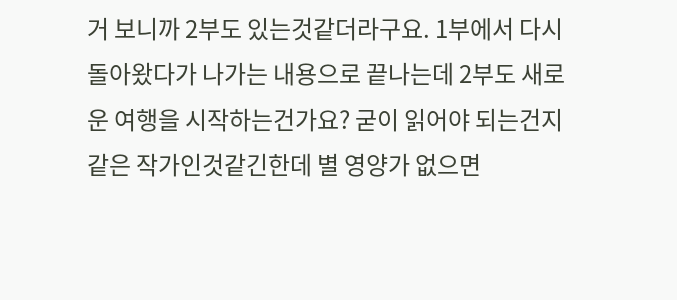거 보니까 2부도 있는것같더라구요. 1부에서 다시 돌아왔다가 나가는 내용으로 끝나는데 2부도 새로운 여행을 시작하는건가요? 굳이 읽어야 되는건지 같은 작가인것같긴한데 별 영양가 없으면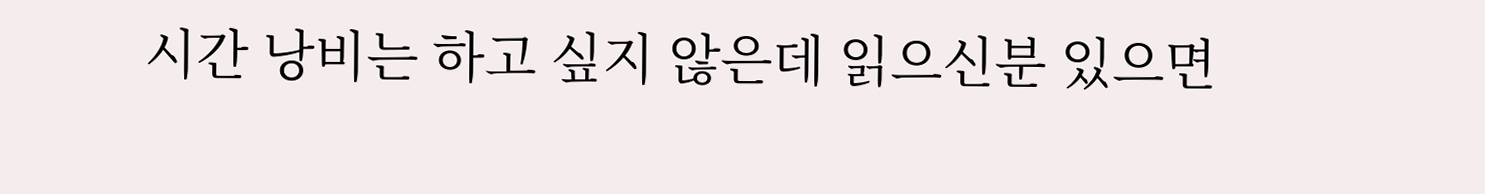시간 낭비는 하고 싶지 않은데 읽으신분 있으면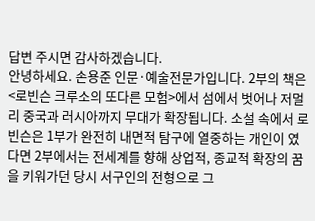답변 주시면 감사하겠습니다.
안녕하세요. 손용준 인문·예술전문가입니다. 2부의 책은 <로빈슨 크루소의 또다른 모험>에서 섬에서 벗어나 저멀리 중국과 러시아까지 무대가 확장됩니다. 소설 속에서 로빈슨은 1부가 완전히 내면적 탐구에 열중하는 개인이 였다면 2부에서는 전세계를 향해 상업적, 종교적 확장의 꿈을 키워가던 당시 서구인의 전형으로 그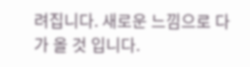려집니다. 새로운 느낌으로 다가 올 것 입니다.